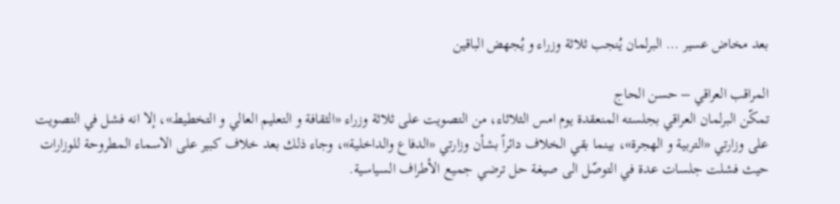بعد مخاض عسير … البرلمان يُنجب ثلاثة وزراء و يُجهض الباقين

المراقب العراقي – حسن الحاج
تمكّن البرلمان العراقي بجلسته المنعقدة يوم امس الثلاثاء، من التصويت على ثلاثة وزراء «الثقافة و التعليم العالي و التخطيط»، إلا انه فشل في التصويت على وزارتي «التربية و الهجرة»، بينما بقي الخلاف دائراً بشأن وزارتي «الدفاع والداخلية»، وجاء ذلك بعد خلاف كبير على الاسماء المطروحة للوزارات حيث فشلت جلسات عدة في التوصّل الى صيغة حل ترضي جميع الأطراف السياسية.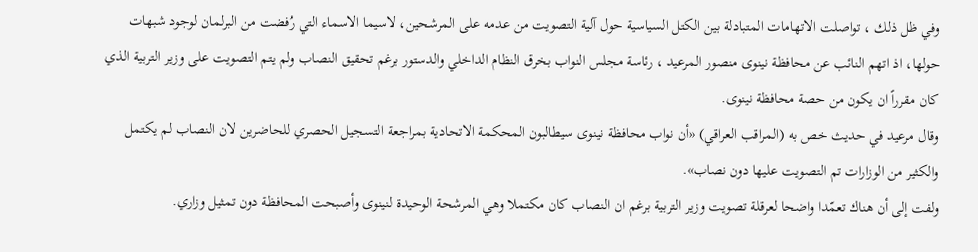وفي ظل ذلك ، تواصلت الاتهامات المتبادلة بين الكتل السياسية حول آلية التصويت من عدمه على المرشحين، لاسيما الاسماء التي رُفضت من البرلمان لوجود شبهات حولها، اذ اتهم النائب عن محافظة نينوى منصور المرعيد ، رئاسة مجلس النواب بخرق النظام الداخلي والدستور برغم تحقيق النصاب ولم يتم التصويت على وزير التربية الذي كان مقرراً ان يكون من حصة محافظة نينوى.
وقال مرعيد في حديث خص به (المراقب العراقي) «أن نواب محافظة نينوى سيطالبون المحكمة الاتحادية بمراجعة التسجيل الحصري للحاضرين لان النصاب لم يكتمل والكثير من الوزارات تم التصويت عليها دون نصاب».
ولفت إلى أن هناك تعمّدا واضحا لعرقلة تصويت وزير التربية برغم ان النصاب كان مكتملا وهي المرشحة الوحيدة لنينوى وأصبحت المحافظة دون تمثيل وزاري.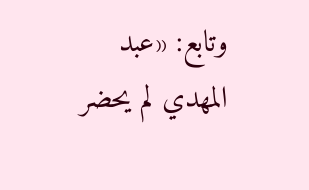وتابع: «عبد المهدي لم يحضر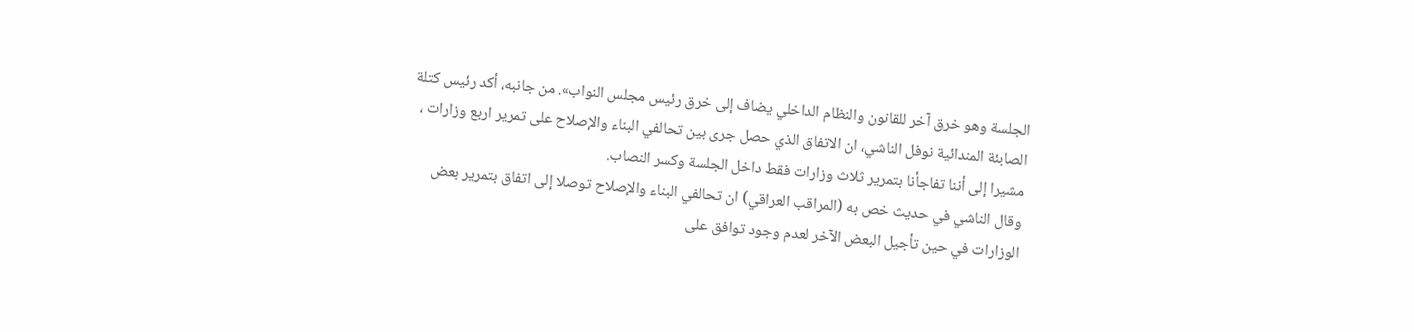الجلسة وهو خرق آخر للقانون والنظام الداخلي يضاف إلى خرق رئيس مجلس النواب». من جانبه، أكد رئيس كتلة الصابئة المندائية نوفل الناشي، ان الاتفاق الذي حصل جرى بين تحالفي البناء والإصلاح على تمرير اربع وزارات ، مشيرا إلى أننا تفاجأنا بتمرير ثلاث وزارات فقط داخل الجلسة وكسر النصاب.
وقال الناشي في حديث خص به (المراقب العراقي) ان تحالفي البناء والإصلاح توصلا إلى اتفاق بتمرير بعض الوزارات في حين تأجيل البعض الآخر لعدم وجود توافق على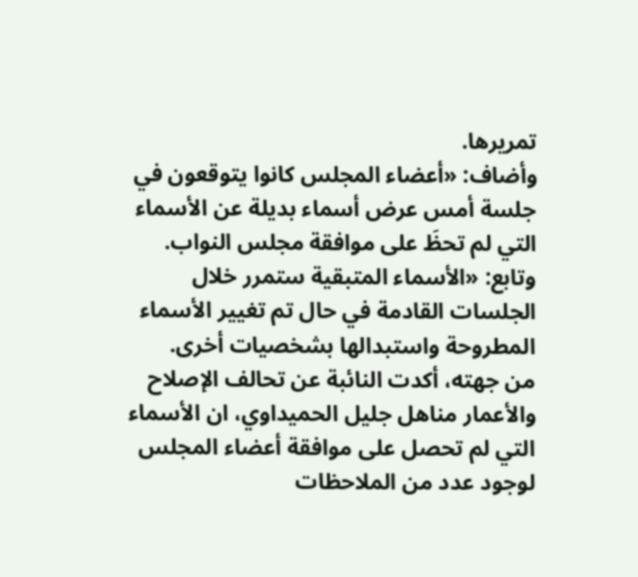تمريرها.
وأضاف: «أعضاء المجلس كانوا يتوقعون في جلسة أمس عرض أسماء بديلة عن الأسماء التي لم تحظَ على موافقة مجلس النواب. وتابع: «الأسماء المتبقية ستمرر خلال الجلسات القادمة في حال تم تغيير الأسماء المطروحة واستبدالها بشخصيات أخرى.
من جهته، أكدت النائبة عن تحالف الإصلاح والأعمار مناهل جليل الحميداوي، ان الأسماء التي لم تحصل على موافقة أعضاء المجلس لوجود عدد من الملاحظات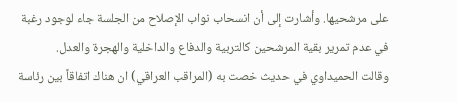على مرشحيها. وأشارت إلى أن انسحاب نواب الإصلاح من الجلسة جاء لوجود رغبة في عدم تمرير بقية المرشحين كالتربية والدفاع والداخلية والهجرة والعدل.
وقالت الحميداوي في حديث خصت به (المراقب العراقي) ان هناك اتفاقاً بين رئاسة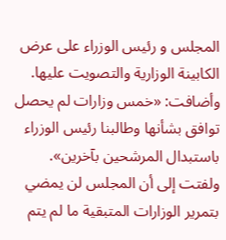المجلس و رئيس الوزراء على عرض الكابينة الوزارية والتصويت عليها. وأضافت: «خمس وزارات لم يحصل توافق بشأنها وطالبنا رئيس الوزراء باستبدال المرشحين بآخرين». ولفتت إلى أن المجلس لن يمضي بتمرير الوزارات المتبقية ما لم يتم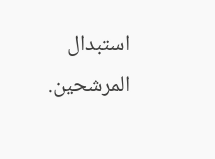استبدال المرشحين.